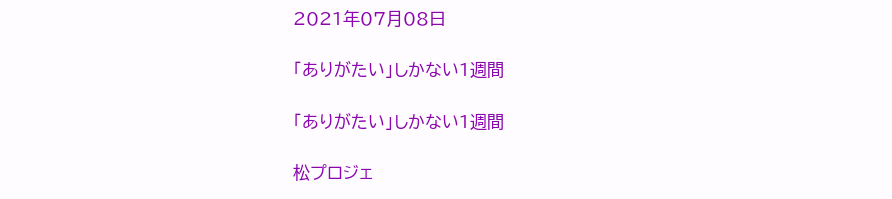2021年07月08日

「ありがたい」しかない1週間

「ありがたい」しかない1週間

松プロジェ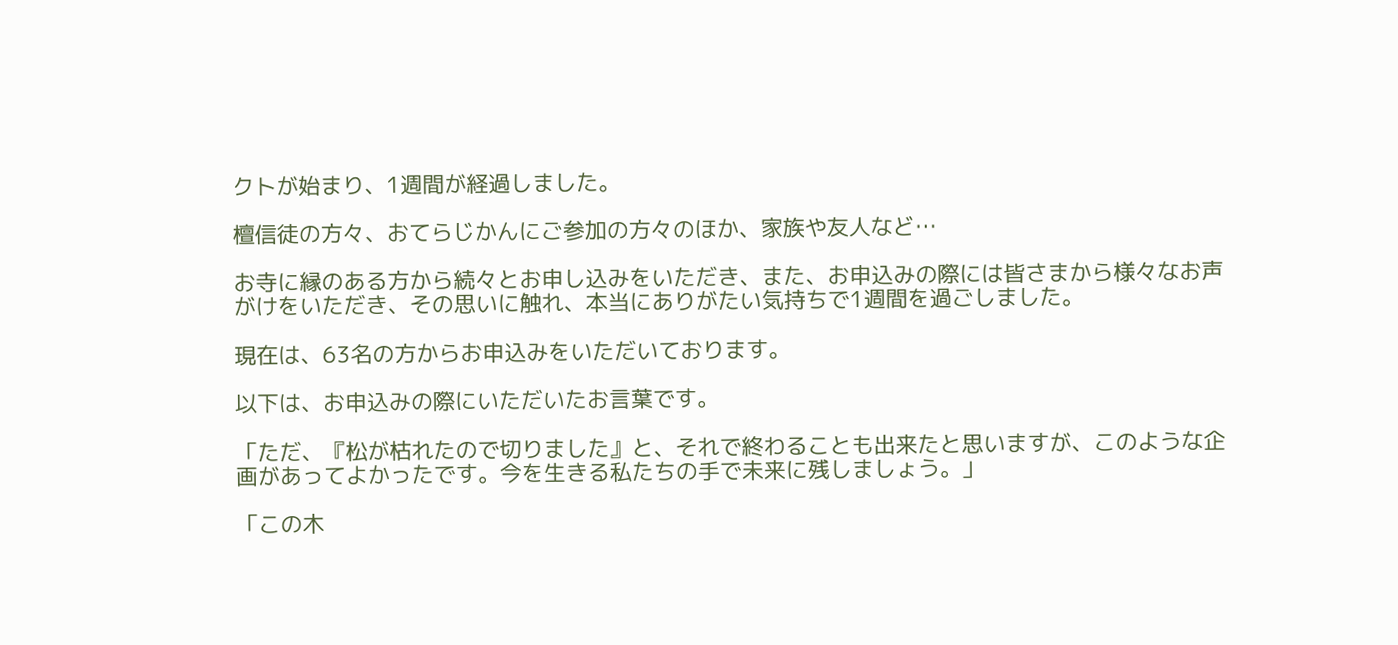クトが始まり、1週間が経過しました。

檀信徒の方々、おてらじかんにご参加の方々のほか、家族や友人など…

お寺に縁のある方から続々とお申し込みをいただき、また、お申込みの際には皆さまから様々なお声がけをいただき、その思いに触れ、本当にありがたい気持ちで1週間を過ごしました。

現在は、63名の方からお申込みをいただいております。

以下は、お申込みの際にいただいたお言葉です。

「ただ、『松が枯れたので切りました』と、それで終わることも出来たと思いますが、このような企画があってよかったです。今を生きる私たちの手で未来に残しましょう。」

「この木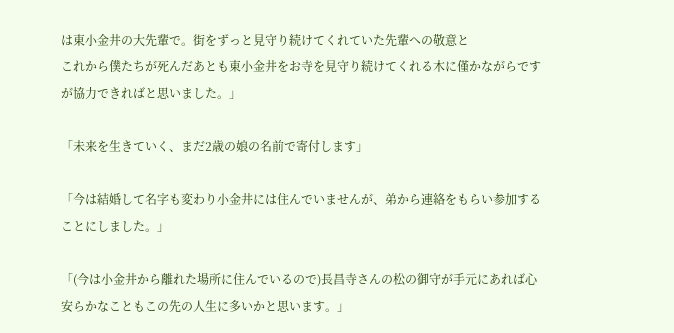は東小金井の大先輩で。街をずっと見守り続けてくれていた先輩への敬意と
これから僕たちが死んだあとも東小金井をお寺を見守り続けてくれる木に僅かながらですが協力できればと思いました。」

「未来を生きていく、まだ2歳の娘の名前で寄付します」

「今は結婚して名字も変わり小金井には住んでいませんが、弟から連絡をもらい参加することにしました。」

「(今は小金井から離れた場所に住んでいるので)長昌寺さんの松の御守が手元にあれば心安らかなこともこの先の人生に多いかと思います。」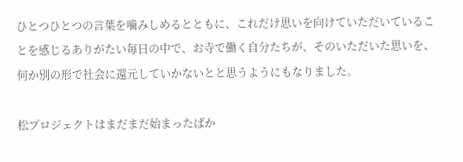ひとつひとつの言葉を噛みしめるとともに、これだけ思いを向けていただいていることを感じるありがたい毎日の中で、お寺で働く自分たちが、そのいただいた思いを、何か別の形で社会に還元していかないとと思うようにもなりました。

松プロジェクトはまだまだ始まったばか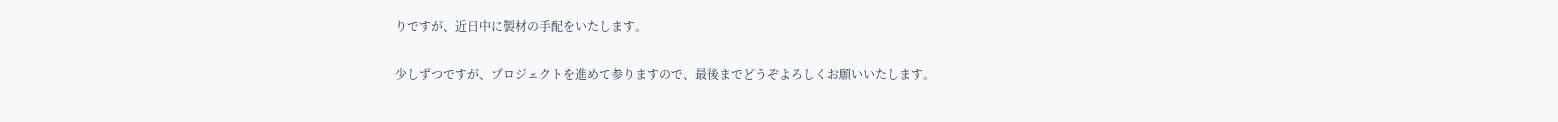りですが、近日中に製材の手配をいたします。

少しずつですが、プロジェクトを進めて参りますので、最後までどうぞよろしくお願いいたします。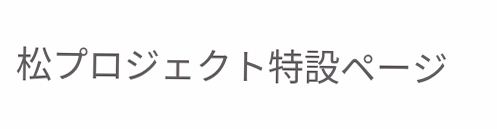松プロジェクト特設ページ